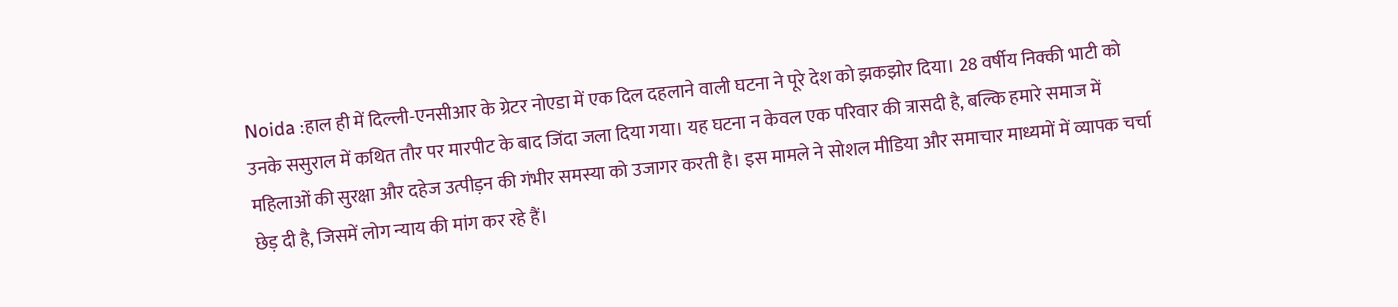Noida :हाल ही में दिल्ली-एनसीआर के ग्रेटर नोएडा में एक दिल दहलाने वाली घटना ने पूरे देश को झकझोर दिया। 28 वर्षीय निक्की भाटी को उनके ससुराल में कथित तौर पर मारपीट के बाद जिंदा जला दिया गया। यह घटना न केवल एक परिवार की त्रासदी है, बल्कि हमारे समाज में महिलाओं की सुरक्षा और दहेज उत्पीड़न की गंभीर समस्या को उजागर करती है। इस मामले ने सोशल मीडिया और समाचार माध्यमों में व्यापक चर्चा छेड़ दी है, जिसमें लोग न्याय की मांग कर रहे हैं।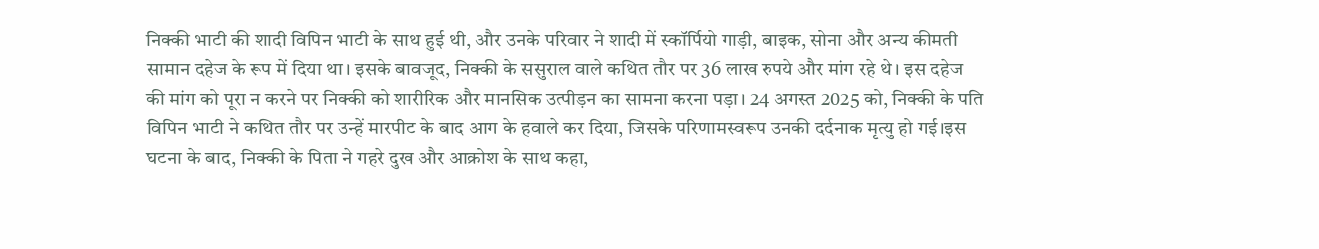निक्की भाटी की शादी विपिन भाटी के साथ हुई थी, और उनके परिवार ने शादी में स्कॉर्पियो गाड़ी, बाइक, सोना और अन्य कीमती सामान दहेज के रूप में दिया था। इसके बावजूद, निक्की के ससुराल वाले कथित तौर पर 36 लाख रुपये और मांग रहे थे। इस दहेज की मांग को पूरा न करने पर निक्की को शारीरिक और मानसिक उत्पीड़न का सामना करना पड़ा। 24 अगस्त 2025 को, निक्की के पति विपिन भाटी ने कथित तौर पर उन्हें मारपीट के बाद आग के हवाले कर दिया, जिसके परिणामस्वरूप उनकी दर्दनाक मृत्यु हो गई।इस घटना के बाद, निक्की के पिता ने गहरे दुख और आक्रोश के साथ कहा,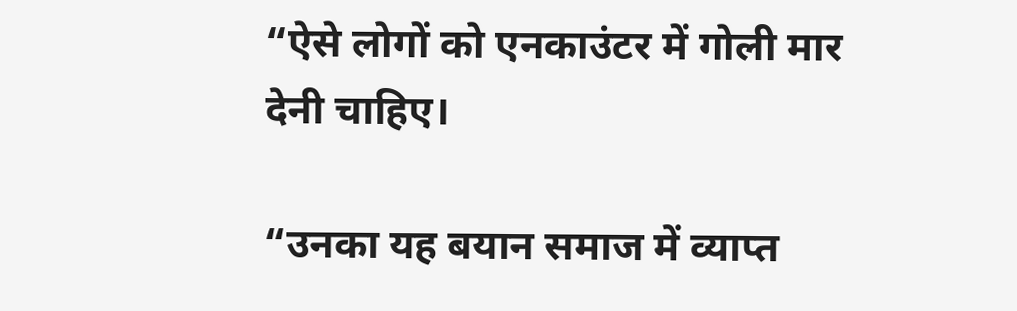“ऐसे लोगों को एनकाउंटर में गोली मार देनी चाहिए।

“उनका यह बयान समाज में व्याप्त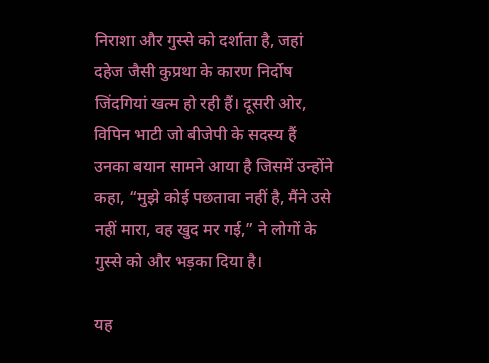निराशा और गुस्से को दर्शाता है, जहां दहेज जैसी कुप्रथा के कारण निर्दोष जिंदगियां खत्म हो रही हैं। दूसरी ओर, विपिन भाटी जो बीजेपी के सदस्य हैं उनका बयान सामने आया है जिसमें उन्होंने कहा, “मुझे कोई पछतावा नहीं है, मैंने उसे नहीं मारा, वह खुद मर गई,” ने लोगों के गुस्से को और भड़का दिया है।

यह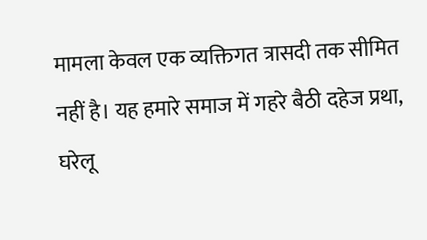मामला केवल एक व्यक्तिगत त्रासदी तक सीमित नहीं है। यह हमारे समाज में गहरे बैठी दहेज प्रथा, घरेलू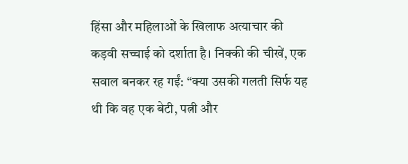हिंसा और महिलाओं के खिलाफ अत्याचार की कड़वी सच्चाई को दर्शाता है। निक्की की चीखें, एक सवाल बनकर रह गईं: “क्या उसकी गलती सिर्फ यह थी कि वह एक बेटी, पत्नी और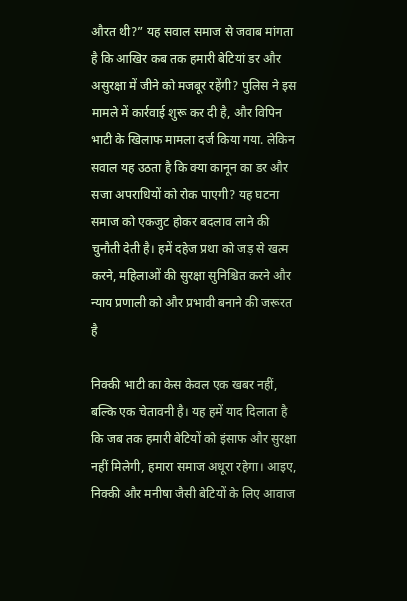औरत थी?” यह सवाल समाज से जवाब मांगता है कि आखिर कब तक हमारी बेटियां डर और असुरक्षा में जीने को मजबूर रहेंगी? पुलिस ने इस मामले में कार्रवाई शुरू कर दी है, और विपिन भाटी के खिलाफ मामला दर्ज किया गया. लेकिन सवाल यह उठता है कि क्या कानून का डर और सजा अपराधियों को रोक पाएगी? यह घटना समाज को एकजुट होकर बदलाव लाने की चुनौती देती है। हमें दहेज प्रथा को जड़ से खत्म करने, महिलाओं की सुरक्षा सुनिश्चित करने और न्याय प्रणाली को और प्रभावी बनाने की जरूरत है

निक्की भाटी का केस केवल एक खबर नहीं, बल्कि एक चेतावनी है। यह हमें याद दिलाता है कि जब तक हमारी बेटियों को इंसाफ और सुरक्षा नहीं मिलेगी, हमारा समाज अधूरा रहेगा। आइए, निक्की और मनीषा जैसी बेटियों के लिए आवाज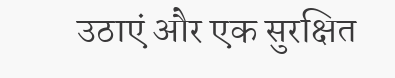उठाएं और एक सुरक्षित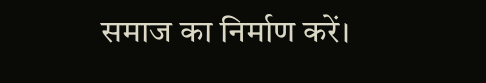समाज का निर्माण करें।